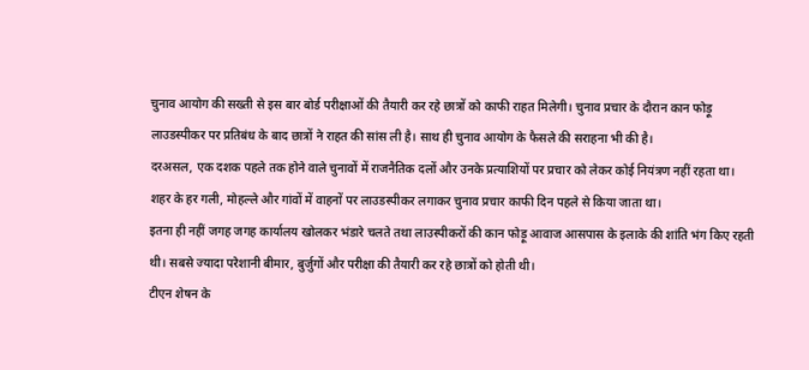चुनाव आयोग की सख्ती से इस बार बोर्ड परीक्षाओं की तैयारी कर रहे छात्रों को काफी राहत मिलेगी। चुनाव प्रचार के दौरान कान फोड़ू लाउडस्पीकर पर प्रतिबंध के बाद छात्रों ने राहत की सांस ली है। साथ ही चुनाव आयोग के फैसले की सराहना भी की है।
दरअसल, एक दशक पहले तक होने वाले चुनावों में राजनैतिक दलों और उनके प्रत्याशियों पर प्रचार को लेकर कोई नियंत्रण नहीं रहता था। शहर के हर गली, मोहल्ले और गांवों में वाहनों पर लाउडस्पीकर लगाकर चुनाव प्रचार काफी दिन पहले से किया जाता था।
इतना ही नहीं जगह जगह कार्यालय खोलकर भंडारे चलते तथा लाउस्पीकरों की कान फोड़ू आवाज आसपास के इलाके की शांति भंग किए रहती थी। सबसे ज्यादा परेशानी बीमार, बुर्जुगों और परीक्षा की तैयारी कर रहे छात्रों को होती थी।
टीएन शेषन के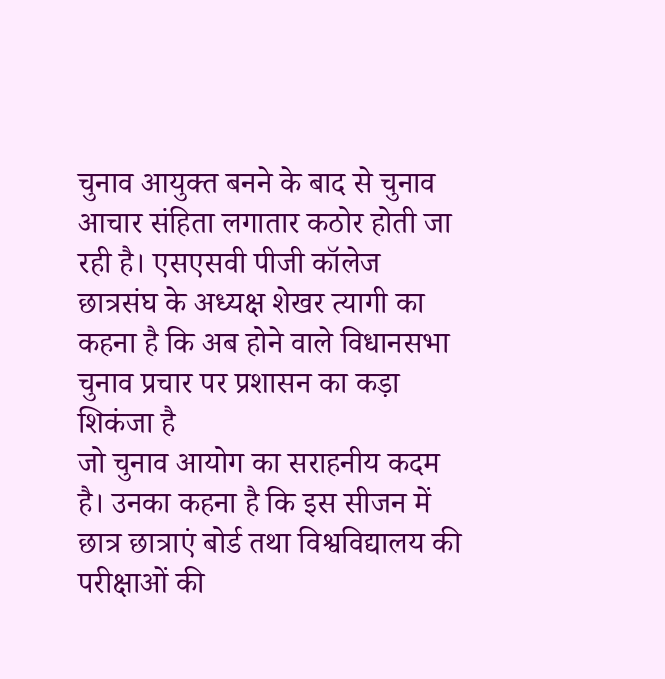चुनाव आयुक्त बनने के बाद से चुनाव आचार संहिता लगातार कठोर होती जा रही है। एसएसवी पीजी कॉलेज छात्रसंघ के अध्यक्ष शेखर त्यागी का कहना है कि अब होने वाले विधानसभा चुनाव प्रचार पर प्रशासन का कड़ा शिकंजा है
जो चुनाव आयोग का सराहनीय कदम है। उनका कहना है कि इस सीजन में छात्र छात्राएं बोर्ड तथा विश्वविद्यालय की परीक्षाओं की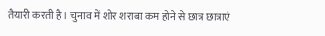तैयारी करती है। चुनाव में शोर शराबा कम होने से छात्र छात्राएं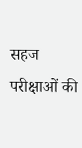सहज परीक्षाओं की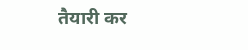तैयारी कर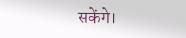सकेंगे।